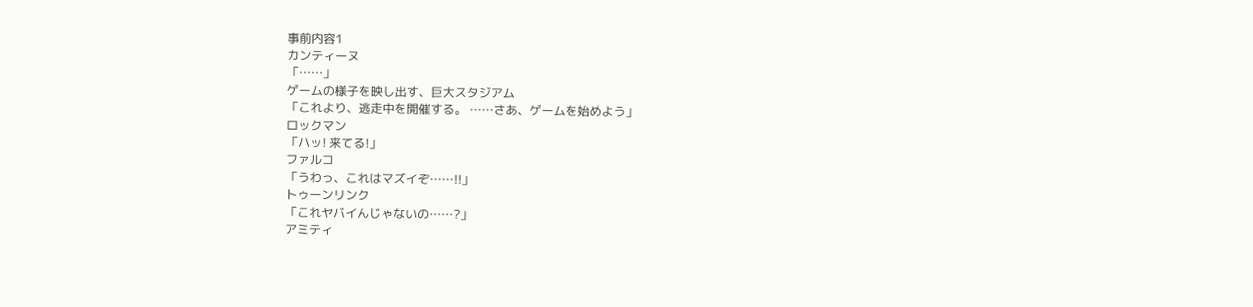事前内容1
カンティーヌ
「……」
ゲームの様子を映し出す、巨大スタジアム
「これより、逃走中を開催する。 ……さあ、ゲームを始めよう」
ロックマン
「ハッ! 来てる!」
ファルコ
「うわっ、これはマズイぞ……!!」
トゥーンリンク
「これヤバイんじゃないの……?」
アミティ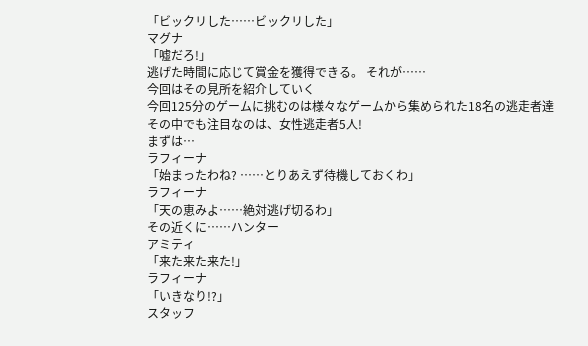「ビックリした……ビックリした」
マグナ
「嘘だろ!」
逃げた時間に応じて賞金を獲得できる。 それが……
今回はその見所を紹介していく
今回125分のゲームに挑むのは様々なゲームから集められた18名の逃走者達
その中でも注目なのは、女性逃走者5人!
まずは…
ラフィーナ
「始まったわね? ……とりあえず待機しておくわ」
ラフィーナ
「天の恵みよ……絶対逃げ切るわ」
その近くに……ハンター
アミティ
「来た来た来た!」
ラフィーナ
「いきなり!?」
スタッフ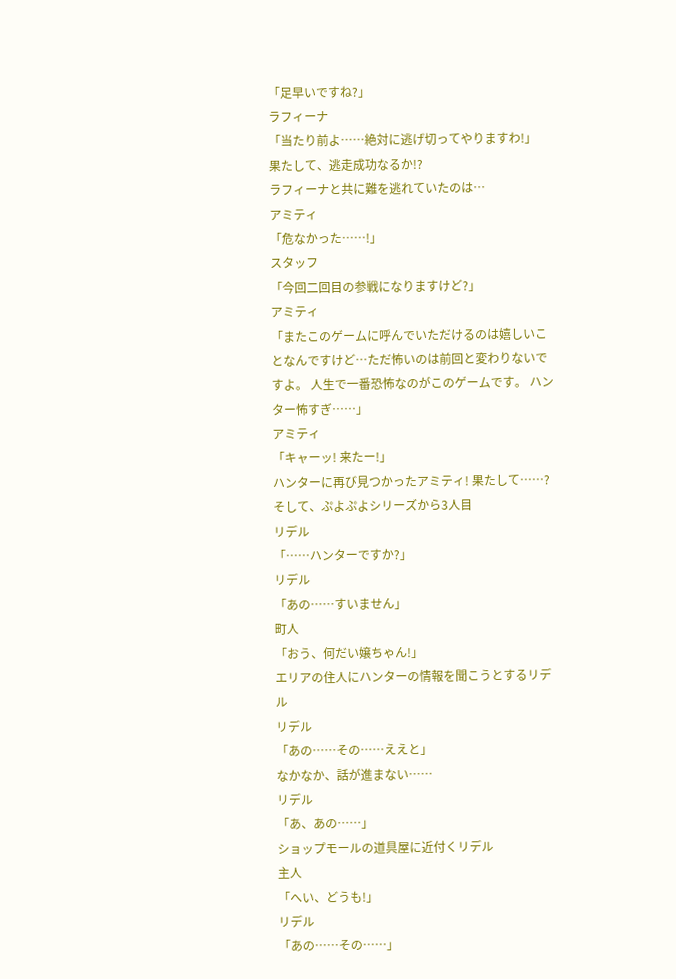「足早いですね?」
ラフィーナ
「当たり前よ……絶対に逃げ切ってやりますわ!」
果たして、逃走成功なるか!?
ラフィーナと共に難を逃れていたのは…
アミティ
「危なかった……!」
スタッフ
「今回二回目の参戦になりますけど?」
アミティ
「またこのゲームに呼んでいただけるのは嬉しいことなんですけど…ただ怖いのは前回と変わりないですよ。 人生で一番恐怖なのがこのゲームです。 ハンター怖すぎ……」
アミティ
「キャーッ! 来たー!」
ハンターに再び見つかったアミティ! 果たして……?
そして、ぷよぷよシリーズから3人目
リデル
「……ハンターですか?」
リデル
「あの……すいません」
町人
「おう、何だい嬢ちゃん!」
エリアの住人にハンターの情報を聞こうとするリデル
リデル
「あの……その……ええと」
なかなか、話が進まない……
リデル
「あ、あの……」
ショップモールの道具屋に近付くリデル
主人
「へい、どうも!」
リデル
「あの……その……」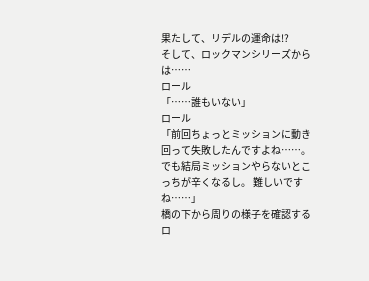果たして、リデルの運命は!?
そして、ロックマンシリーズからは……
ロール
「……誰もいない」
ロール
「前回ちょっとミッションに動き回って失敗したんですよね……。 でも結局ミッションやらないとこっちが辛くなるし。 難しいですね……」
橋の下から周りの様子を確認するロ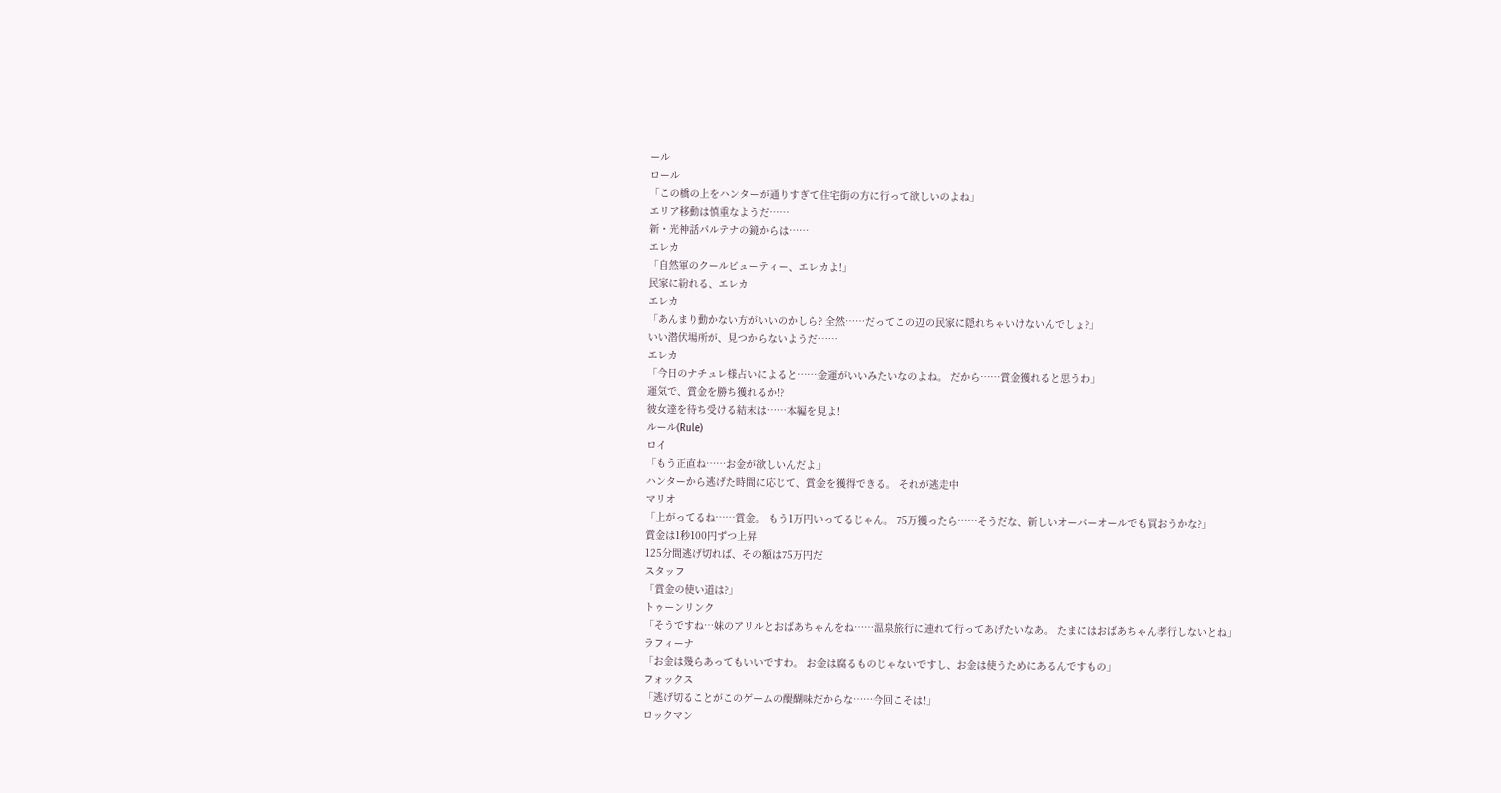ール
ロール
「この橋の上をハンターが通りすぎて住宅街の方に行って欲しいのよね」
エリア移動は慎重なようだ……
新・光神話パルテナの鏡からは……
エレカ
「自然軍のクールビューティー、エレカよ!」
民家に紛れる、エレカ
エレカ
「あんまり動かない方がいいのかしら? 全然……だってこの辺の民家に隠れちゃいけないんでしょ?」
いい潜伏場所が、見つからないようだ……
エレカ
「今日のナチュレ様占いによると……金運がいいみたいなのよね。 だから……賞金獲れると思うわ」
運気で、賞金を勝ち獲れるか!?
彼女達を待ち受ける結末は……本編を見よ!
ルール(Rule)
ロイ
「もう正直ね……お金が欲しいんだよ」
ハンターから逃げた時間に応じて、賞金を獲得できる。 それが逃走中
マリオ
「上がってるね……賞金。 もう1万円いってるじゃん。 75万獲ったら……そうだな、新しいオーバーオールでも買おうかな?」
賞金は1秒100円ずつ上昇
125分間逃げ切れば、その額は75万円だ
スタッフ
「賞金の使い道は?」
トゥーンリンク
「そうですね…妹のアリルとおばあちゃんをね……温泉旅行に連れて行ってあげたいなあ。 たまにはおばあちゃん孝行しないとね」
ラフィーナ
「お金は幾らあってもいいですわ。 お金は腐るものじゃないですし、お金は使うためにあるんですもの」
フォックス
「逃げ切ることがこのゲームの醍醐味だからな……今回こそは!」
ロックマン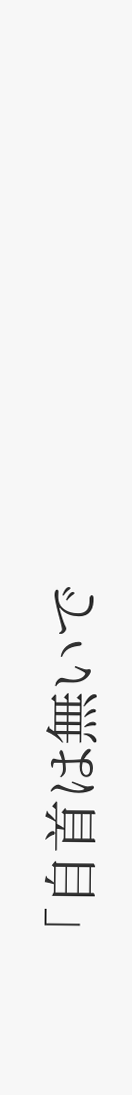「自首は無いで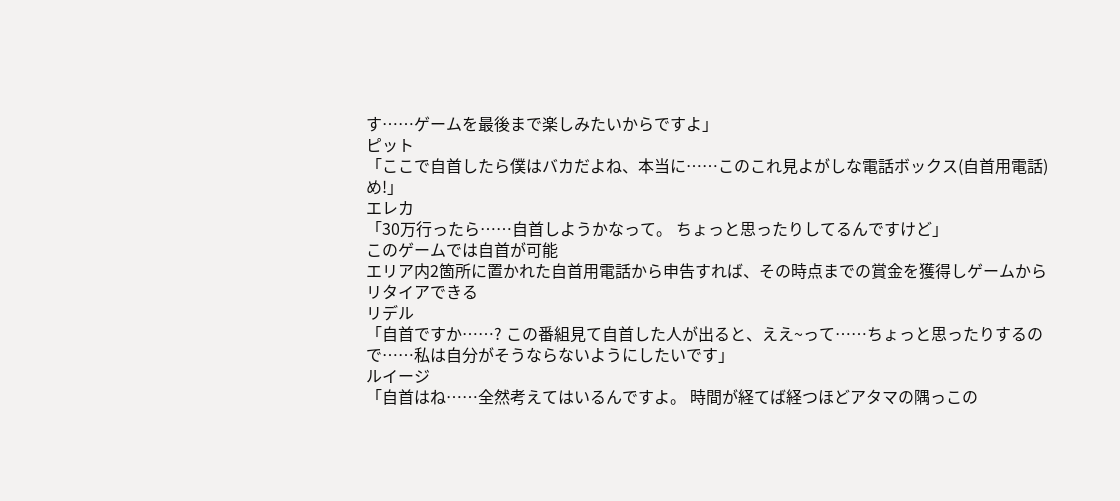す……ゲームを最後まで楽しみたいからですよ」
ピット
「ここで自首したら僕はバカだよね、本当に……このこれ見よがしな電話ボックス(自首用電話)め!」
エレカ
「30万行ったら……自首しようかなって。 ちょっと思ったりしてるんですけど」
このゲームでは自首が可能
エリア内2箇所に置かれた自首用電話から申告すれば、その時点までの賞金を獲得しゲームからリタイアできる
リデル
「自首ですか……? この番組見て自首した人が出ると、ええ~って……ちょっと思ったりするので……私は自分がそうならないようにしたいです」
ルイージ
「自首はね……全然考えてはいるんですよ。 時間が経てば経つほどアタマの隅っこの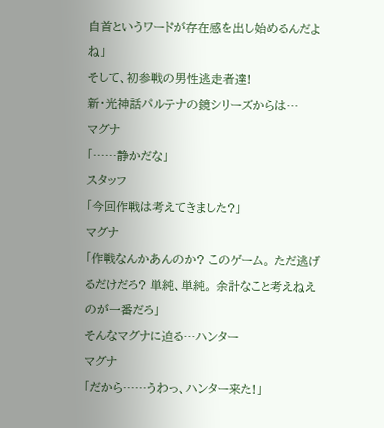自首というワードが存在感を出し始めるんだよね」
そして、初参戦の男性逃走者達!
新・光神話パルテナの鏡シリーズからは…
マグナ
「……静かだな」
スタッフ
「今回作戦は考えてきました?」
マグナ
「作戦なんかあんのか? このゲーム。 ただ逃げるだけだろ? 単純、単純。 余計なこと考えねえのが一番だろ」
そんなマグナに迫る…ハンター
マグナ
「だから……うわっ、ハンター来た!」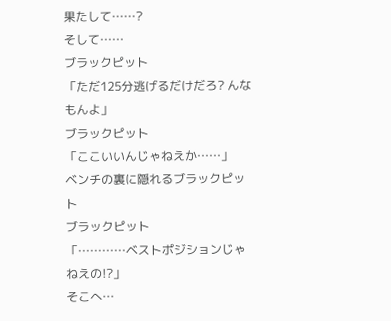果たして……?
そして……
ブラックピット
「ただ125分逃げるだけだろ? んなもんよ」
ブラックピット
「ここいいんじゃねえか……」
ベンチの裏に隠れるブラックピット
ブラックピット
「…………ベストポジションじゃねえの!?」
そこへ…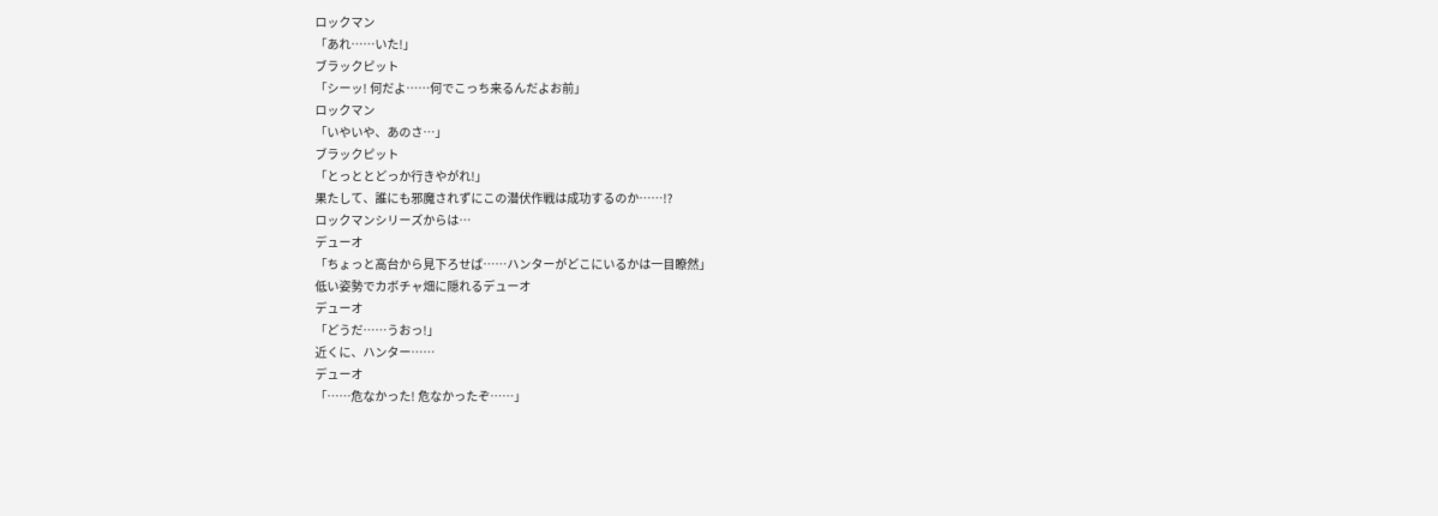ロックマン
「あれ……いた!」
ブラックピット
「シーッ! 何だよ……何でこっち来るんだよお前」
ロックマン
「いやいや、あのさ…」
ブラックピット
「とっととどっか行きやがれ!」
果たして、誰にも邪魔されずにこの潜伏作戦は成功するのか……!?
ロックマンシリーズからは…
デューオ
「ちょっと高台から見下ろせば……ハンターがどこにいるかは一目瞭然」
低い姿勢でカボチャ畑に隠れるデューオ
デューオ
「どうだ……うおっ!」
近くに、ハンター……
デューオ
「……危なかった! 危なかったぞ……」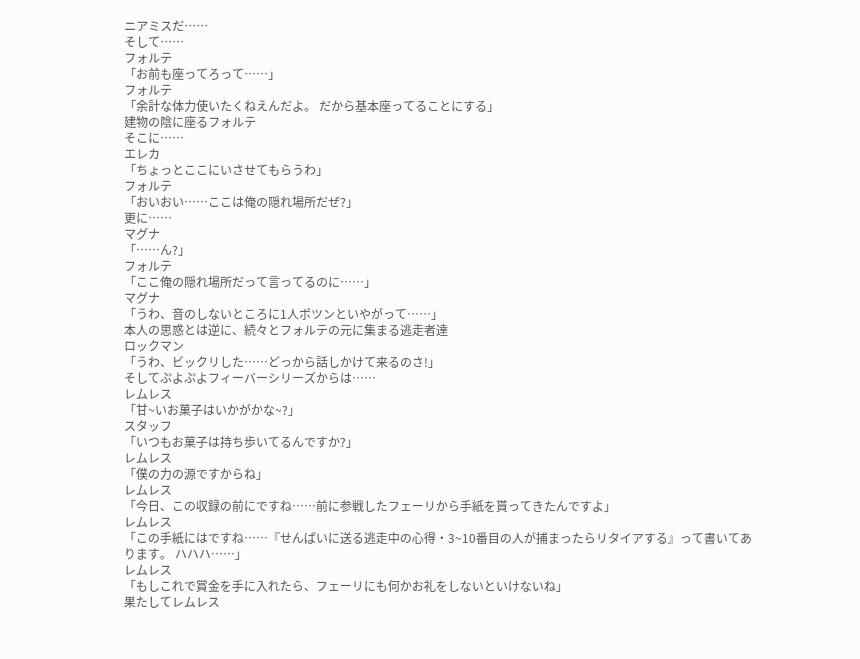ニアミスだ……
そして……
フォルテ
「お前も座ってろって……」
フォルテ
「余計な体力使いたくねえんだよ。 だから基本座ってることにする」
建物の陰に座るフォルテ
そこに……
エレカ
「ちょっとここにいさせてもらうわ」
フォルテ
「おいおい……ここは俺の隠れ場所だぜ?」
更に……
マグナ
「……ん?」
フォルテ
「ここ俺の隠れ場所だって言ってるのに……」
マグナ
「うわ、音のしないところに1人ポツンといやがって……」
本人の思惑とは逆に、続々とフォルテの元に集まる逃走者達
ロックマン
「うわ、ビックリした……どっから話しかけて来るのさ!」
そしてぷよぷよフィーバーシリーズからは……
レムレス
「甘~いお菓子はいかがかな~?」
スタッフ
「いつもお菓子は持ち歩いてるんですか?」
レムレス
「僕の力の源ですからね」
レムレス
「今日、この収録の前にですね……前に参戦したフェーリから手紙を貰ってきたんですよ」
レムレス
「この手紙にはですね……『せんぱいに送る逃走中の心得・3~10番目の人が捕まったらリタイアする』って書いてあります。 ハハハ……」
レムレス
「もしこれで賞金を手に入れたら、フェーリにも何かお礼をしないといけないね」
果たしてレムレス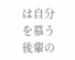は自分を慕う後輩の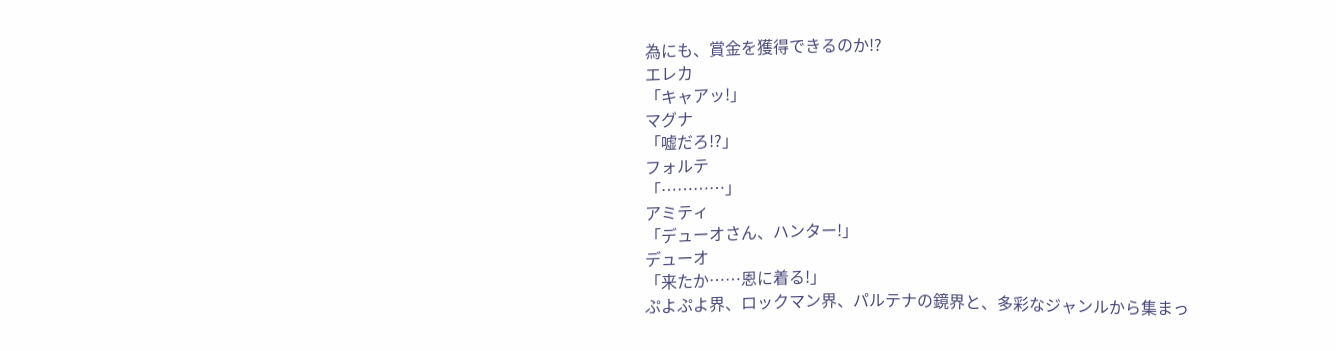為にも、賞金を獲得できるのか!?
エレカ
「キャアッ!」
マグナ
「嘘だろ!?」
フォルテ
「…………」
アミティ
「デューオさん、ハンター!」
デューオ
「来たか……恩に着る!」
ぷよぷよ界、ロックマン界、パルテナの鏡界と、多彩なジャンルから集まっ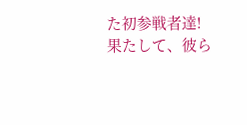た初参戦者達!
果たして、彼ら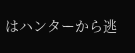はハンターから逃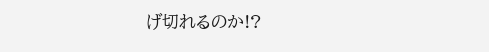げ切れるのか!?